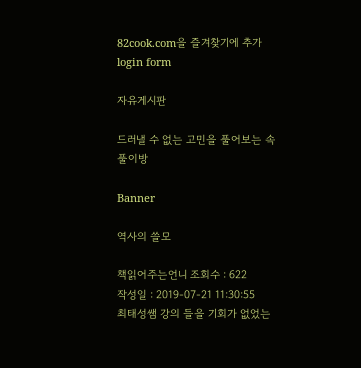82cook.com을 즐겨찾기에 추가
login form

자유게시판

드러낼 수 없는 고민을 풀어보는 속풀이방

Banner

역사의 쓸모

책읽어주는언니 조회수 : 622
작성일 : 2019-07-21 11:30:55
최태성쌤 강의 들을 기회가 없었는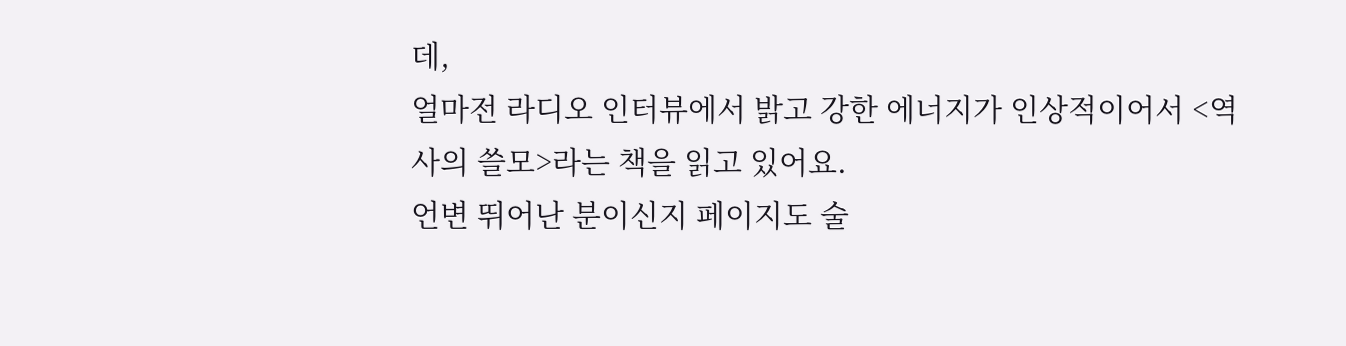데,
얼마전 라디오 인터뷰에서 밝고 강한 에너지가 인상적이어서 <역사의 쓸모>라는 책을 읽고 있어요.
언변 뛰어난 분이신지 페이지도 술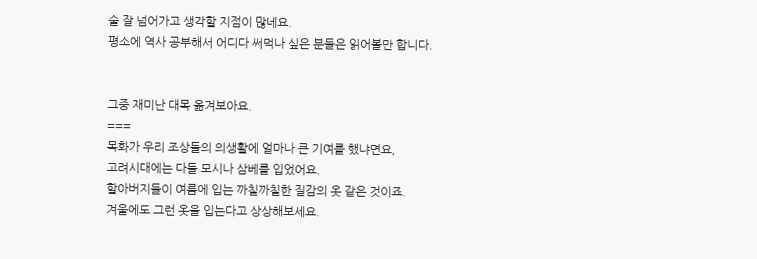술 잘 넘어가고 생각할 지점이 많네요.
평소에 역사 공부해서 어디다 써먹나 싶은 분들은 읽어볼만 합니다.


그중 재미난 대목 옮겨보아요.
===
목화가 우리 조상들의 의생활에 얼마나 큰 기여를 했냐면요,
고려시대에는 다들 모시나 삼베를 입었어요.
할아버지들이 여름에 입는 까칠까칠한 질감의 옷 같은 것이죠.
겨울에도 그런 옷을 입는다고 상상해보세요.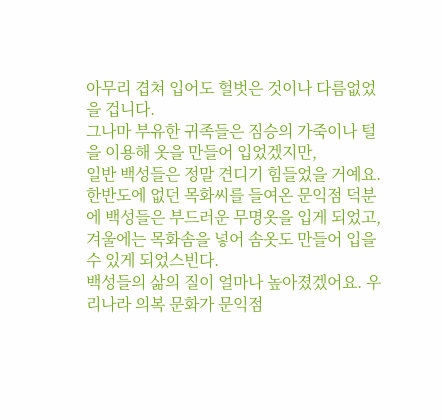아무리 겹쳐 입어도 헐벗은 것이나 다름없었을 겁니다.
그나마 부유한 귀족들은 짐승의 가죽이나 털을 이용해 옷을 만들어 입었겠지만,
일반 백성들은 정말 견디기 힘들었을 거예요.
한반도에 없던 목화씨를 들여온 문익점 덕분에 백성들은 부드러운 무명옷을 입게 되었고,
겨울에는 목화솜을 넣어 솜옷도 만들어 입을 수 있게 되었스빈다.
백성들의 삶의 질이 얼마나 높아졌겠어요. 우리나라 의복 문화가 문익점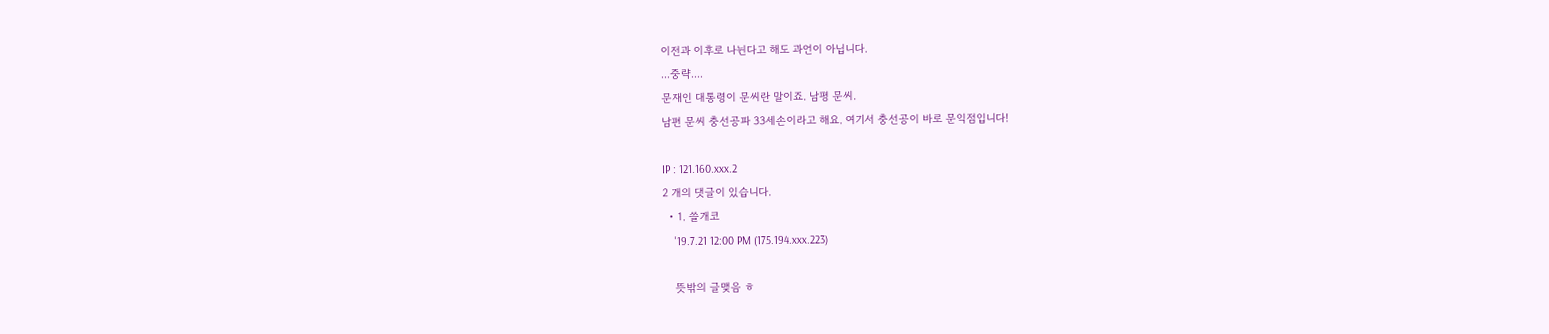이전과 이후로 나뉜다고 해도 과언이 아닙니다.
...중략....
문재인 대통령이 문씨란 말이죠. 남평 문씨.
남편 문씨 충선공파 33세손이라고 해요. 여기서 충선공이 바로 문익점입니다!

IP : 121.160.xxx.2
2 개의 댓글이 있습니다.
  • 1. 쓸개코
    '19.7.21 12:00 PM (175.194.xxx.223)

    뜻밖의 글맺음 ㅎ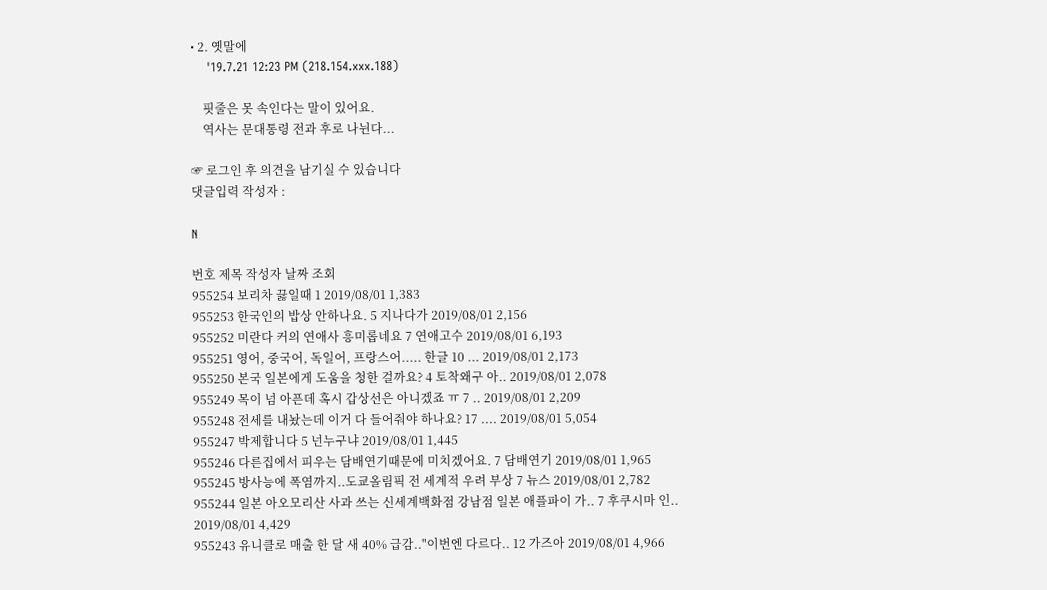• 2. 옛말에
    '19.7.21 12:23 PM (218.154.xxx.188)

    핏줄은 못 속인다는 말이 있어요.
    역사는 문대통령 전과 후로 나뉜다...

☞ 로그인 후 의견을 남기실 수 있습니다
댓글입력 작성자 :

N

번호 제목 작성자 날짜 조회
955254 보리차 끓일때 1 2019/08/01 1,383
955253 한국인의 밥상 안하나요. 5 지나다가 2019/08/01 2,156
955252 미란다 커의 연애사 흥미롭네요 7 연애고수 2019/08/01 6,193
955251 영어, 중국어, 독일어, 프랑스어..... 한글 10 ... 2019/08/01 2,173
955250 본국 일본에게 도움을 청한 걸까요? 4 토착왜구 아.. 2019/08/01 2,078
955249 목이 넘 아픈데 혹시 갑상선은 아니겠죠 ㅠ 7 .. 2019/08/01 2,209
955248 전세를 내놨는데 이거 다 들어줘야 하나요? 17 .... 2019/08/01 5,054
955247 박제합니다 5 넌누구냐 2019/08/01 1,445
955246 다른집에서 피우는 담배연기때문에 미치겠어요. 7 담배연기 2019/08/01 1,965
955245 방사능에 폭염까지..도쿄올림픽 전 세계적 우려 부상 7 뉴스 2019/08/01 2,782
955244 일본 아오모리산 사과 쓰는 신세계백화점 강남점 일본 애플파이 가.. 7 후쿠시마 인.. 2019/08/01 4,429
955243 유니클로 매출 한 달 새 40% 급감.."이번엔 다르다.. 12 가즈아 2019/08/01 4,966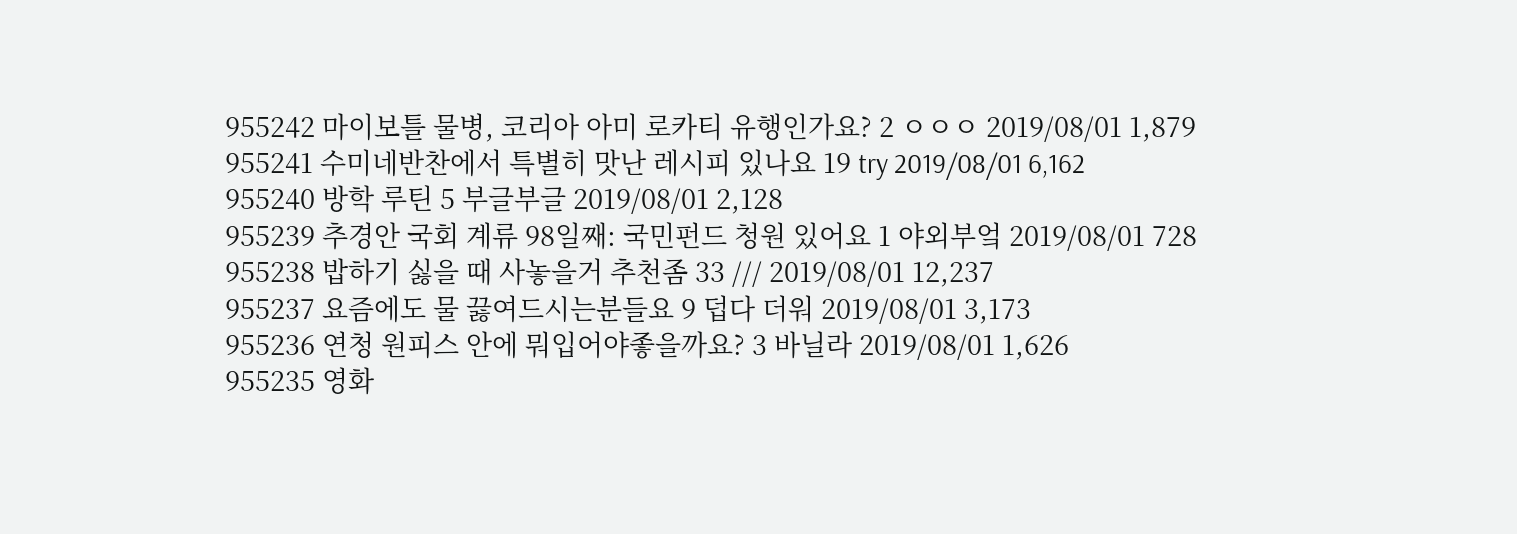955242 마이보틀 물병, 코리아 아미 로카티 유행인가요? 2 ㅇㅇㅇ 2019/08/01 1,879
955241 수미네반찬에서 특별히 맛난 레시피 있나요 19 try 2019/08/01 6,162
955240 방학 루틴 5 부글부글 2019/08/01 2,128
955239 추경안 국회 계류 98일째: 국민펀드 청원 있어요 1 야외부엌 2019/08/01 728
955238 밥하기 싫을 때 사놓을거 추천좀 33 /// 2019/08/01 12,237
955237 요즘에도 물 끓여드시는분들요 9 덥다 더워 2019/08/01 3,173
955236 연청 원피스 안에 뭐입어야좋을까요? 3 바닐라 2019/08/01 1,626
955235 영화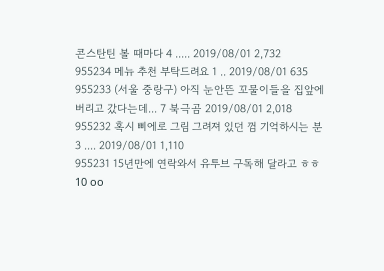콘스탄틴 볼 때마다 4 ..... 2019/08/01 2,732
955234 메뉴 추천 부탁드려요 1 .. 2019/08/01 635
955233 (서울 중랑구) 아직 눈안뜬 꼬물이들을 집앞에 버리고 갔다는데... 7 북극곰 2019/08/01 2,018
955232 혹시 삐에로 그림 그려져 있던 껌 기억하시는 분 3 .... 2019/08/01 1,110
955231 15년만에 연락와서 유투브 구독해 달라고 ㅎㅎ 10 oo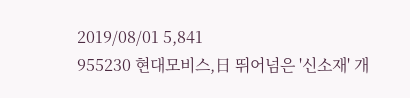2019/08/01 5,841
955230 현대모비스,日 뛰어넘은 '신소재' 개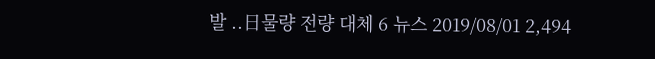발 ..日물량 전량 대체 6 뉴스 2019/08/01 2,494